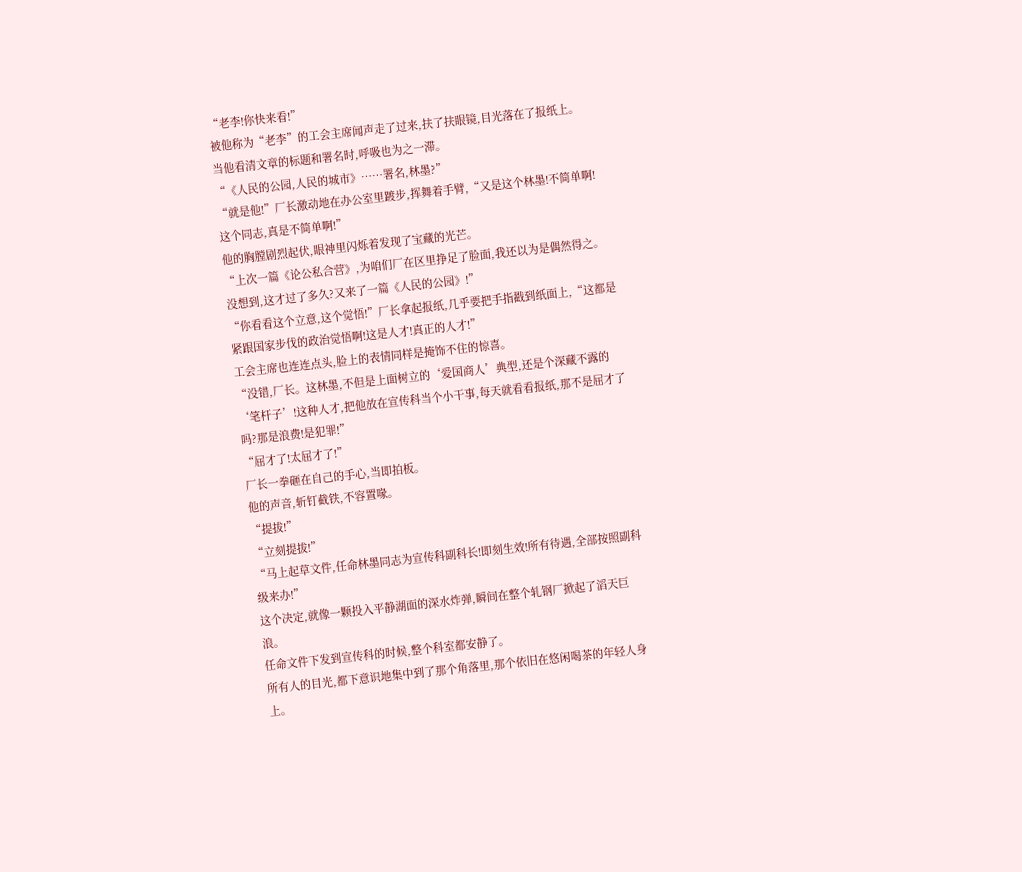“老李!你快来看!”
被他称为“老李”的工会主席闻声走了过来,扶了扶眼镜,目光落在了报纸上。
当他看清文章的标题和署名时,呼吸也为之一滞。
“《人民的公园,人民的城市》……署名,林墨?”
“就是他!”厂长激动地在办公室里踱步,挥舞着手臂,“又是这个林墨!不简单啊!这个同志,真是不简单啊!”
他的胸膛剧烈起伏,眼神里闪烁着发现了宝藏的光芒。
“上次一篇《论公私合营》,为咱们厂在区里挣足了脸面,我还以为是偶然得之。没想到,这才过了多久?又来了一篇《人民的公园》!”
“你看看这个立意,这个觉悟!”厂长拿起报纸,几乎要把手指戳到纸面上,“这都是紧跟国家步伐的政治觉悟啊!这是人才!真正的人才!”
工会主席也连连点头,脸上的表情同样是掩饰不住的惊喜。
“没错,厂长。这林墨,不但是上面树立的‘爱国商人’典型,还是个深藏不露的‘笔杆子’!这种人才,把他放在宣传科当个小干事,每天就看看报纸,那不是屈才了吗?那是浪费!是犯罪!”
“屈才了!太屈才了!”
厂长一拳砸在自己的手心,当即拍板。
他的声音,斩钉截铁,不容置喙。
“提拔!”
“立刻提拔!”
“马上起草文件,任命林墨同志为宣传科副科长!即刻生效!所有待遇,全部按照副科级来办!”
这个决定,就像一颗投入平静湖面的深水炸弹,瞬间在整个轧钢厂掀起了滔天巨浪。
任命文件下发到宣传科的时候,整个科室都安静了。
所有人的目光,都下意识地集中到了那个角落里,那个依旧在悠闲喝茶的年轻人身上。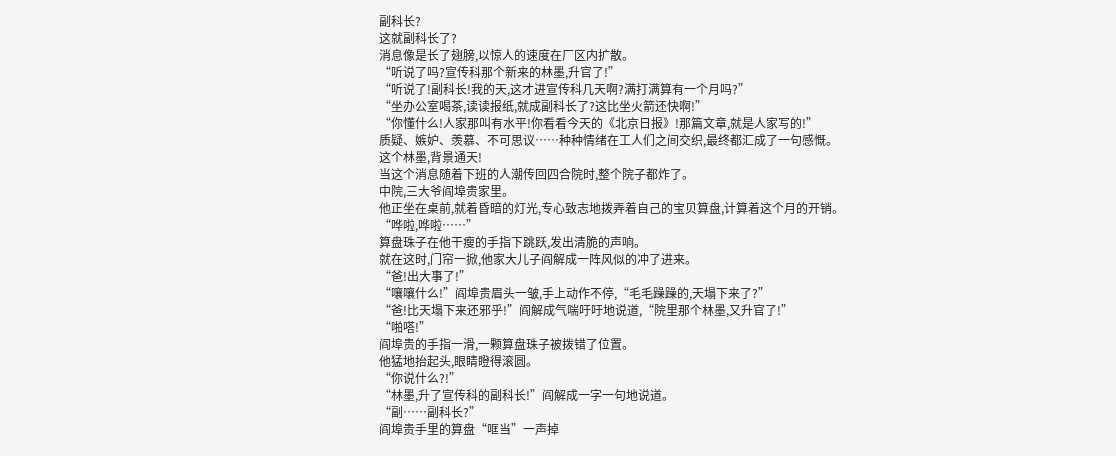副科长?
这就副科长了?
消息像是长了翅膀,以惊人的速度在厂区内扩散。
“听说了吗?宣传科那个新来的林墨,升官了!”
“听说了!副科长!我的天,这才进宣传科几天啊?满打满算有一个月吗?”
“坐办公室喝茶,读读报纸,就成副科长了?这比坐火箭还快啊!”
“你懂什么!人家那叫有水平!你看看今天的《北京日报》!那篇文章,就是人家写的!”
质疑、嫉妒、羡慕、不可思议……种种情绪在工人们之间交织,最终都汇成了一句感慨。
这个林墨,背景通天!
当这个消息随着下班的人潮传回四合院时,整个院子都炸了。
中院,三大爷阎埠贵家里。
他正坐在桌前,就着昏暗的灯光,专心致志地拨弄着自己的宝贝算盘,计算着这个月的开销。
“哗啦,哗啦……”
算盘珠子在他干瘦的手指下跳跃,发出清脆的声响。
就在这时,门帘一掀,他家大儿子阎解成一阵风似的冲了进来。
“爸!出大事了!”
“嚷嚷什么!”阎埠贵眉头一皱,手上动作不停,“毛毛躁躁的,天塌下来了?”
“爸!比天塌下来还邪乎!”阎解成气喘吁吁地说道,“院里那个林墨,又升官了!”
“啪嗒!”
阎埠贵的手指一滑,一颗算盘珠子被拨错了位置。
他猛地抬起头,眼睛瞪得滚圆。
“你说什么?!”
“林墨,升了宣传科的副科长!”阎解成一字一句地说道。
“副……副科长?”
阎埠贵手里的算盘“哐当”一声掉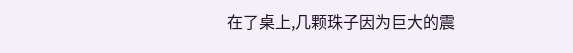在了桌上,几颗珠子因为巨大的震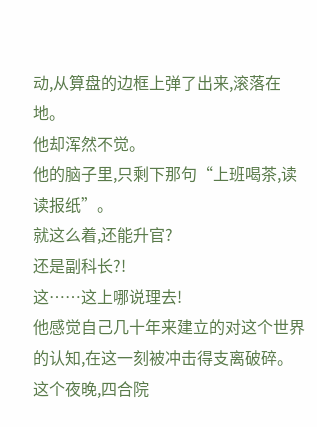动,从算盘的边框上弹了出来,滚落在地。
他却浑然不觉。
他的脑子里,只剩下那句“上班喝茶,读读报纸”。
就这么着,还能升官?
还是副科长?!
这……这上哪说理去!
他感觉自己几十年来建立的对这个世界的认知,在这一刻被冲击得支离破碎。
这个夜晚,四合院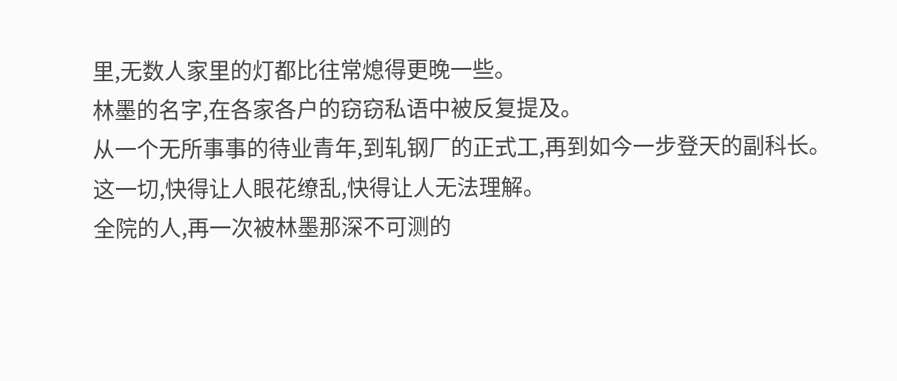里,无数人家里的灯都比往常熄得更晚一些。
林墨的名字,在各家各户的窃窃私语中被反复提及。
从一个无所事事的待业青年,到轧钢厂的正式工,再到如今一步登天的副科长。
这一切,快得让人眼花缭乱,快得让人无法理解。
全院的人,再一次被林墨那深不可测的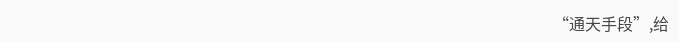“通天手段”,给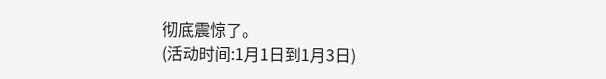彻底震惊了。
(活动时间:1月1日到1月3日)